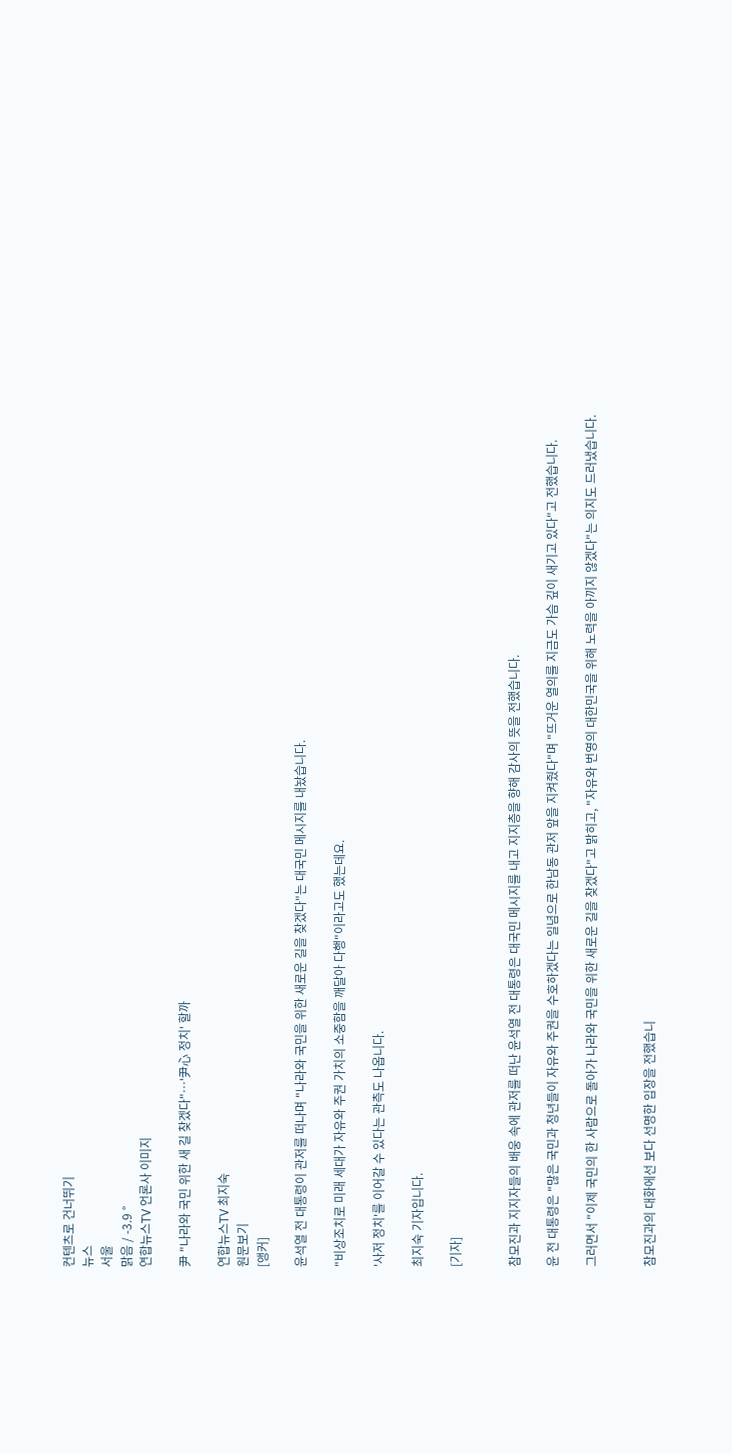컨텐츠로 건너뛰기
뉴스
서울
맑음 / -3.9 °
연합뉴스TV 언론사 이미지

尹 "나라와 국민 위한 새 길 찾겠다"…'尹心 정치' 할까

연합뉴스TV 최지숙
원문보기
[앵커]

윤석열 전 대통령이 관저를 떠나며 "나라와 국민을 위한 새로운 길을 찾겠다"는 대국민 메시지를 내놨습니다.

"비상조치로 미래 세대가 자유와 주권 가치의 소중함을 깨달아 다행"이라고도 했는데요.

'사저 정치'를 이어갈 수 있다는 관측도 나옵니다.

최지숙 기자입니다.

[기자]


참모진과 지지자들의 배웅 속에 관저를 떠난 윤석열 전 대통령은 대국민 메시지를 내고 지지층을 향해 감사의 뜻을 전했습니다.

윤 전 대통령은 "많은 국민과 청년들이 자유와 주권을 수호하겠다는 일념으로 한남동 관저 앞을 지켜줬다"며 "뜨거운 열의를 지금도 가슴 깊이 새기고 있다"고 전했습니다.

그러면서 "이제 국민의 한 사람으로 돌아가 나라와 국민을 위한 새로운 길을 찾겠다"고 밝히고, "자유와 번영의 대한민국을 위해 노력을 아끼지 않겠다"는 의지도 드러냈습니다.


참모진과의 대화에선 보다 선명한 입장을 전했습니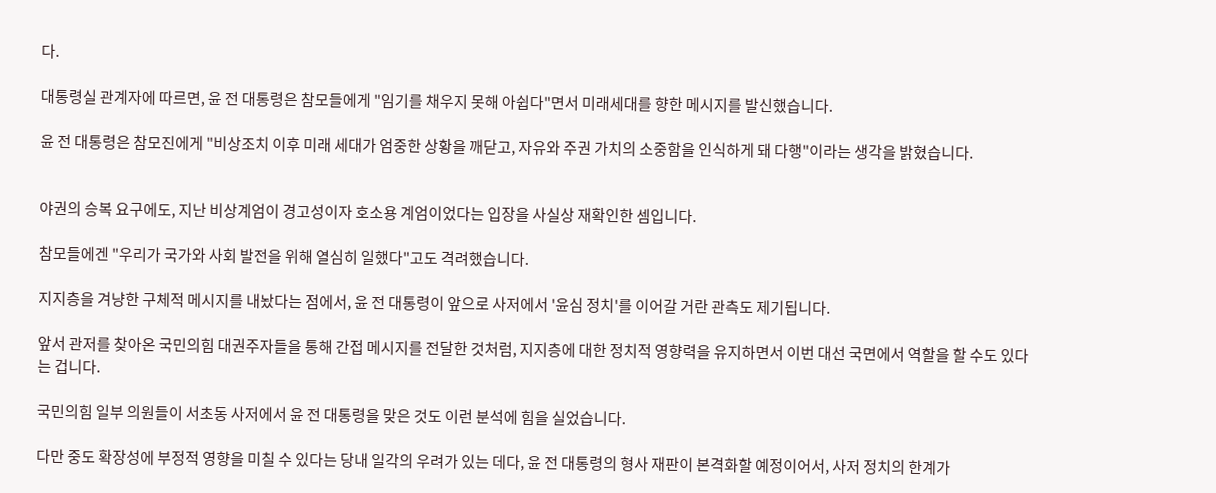다.

대통령실 관계자에 따르면, 윤 전 대통령은 참모들에게 "임기를 채우지 못해 아쉽다"면서 미래세대를 향한 메시지를 발신했습니다.

윤 전 대통령은 참모진에게 "비상조치 이후 미래 세대가 엄중한 상황을 깨닫고, 자유와 주권 가치의 소중함을 인식하게 돼 다행"이라는 생각을 밝혔습니다.


야권의 승복 요구에도, 지난 비상계엄이 경고성이자 호소용 계엄이었다는 입장을 사실상 재확인한 셈입니다.

참모들에겐 "우리가 국가와 사회 발전을 위해 열심히 일했다"고도 격려했습니다.

지지층을 겨냥한 구체적 메시지를 내놨다는 점에서, 윤 전 대통령이 앞으로 사저에서 '윤심 정치'를 이어갈 거란 관측도 제기됩니다.

앞서 관저를 찾아온 국민의힘 대권주자들을 통해 간접 메시지를 전달한 것처럼, 지지층에 대한 정치적 영향력을 유지하면서 이번 대선 국면에서 역할을 할 수도 있다는 겁니다.

국민의힘 일부 의원들이 서초동 사저에서 윤 전 대통령을 맞은 것도 이런 분석에 힘을 실었습니다.

다만 중도 확장성에 부정적 영향을 미칠 수 있다는 당내 일각의 우려가 있는 데다, 윤 전 대통령의 형사 재판이 본격화할 예정이어서, 사저 정치의 한계가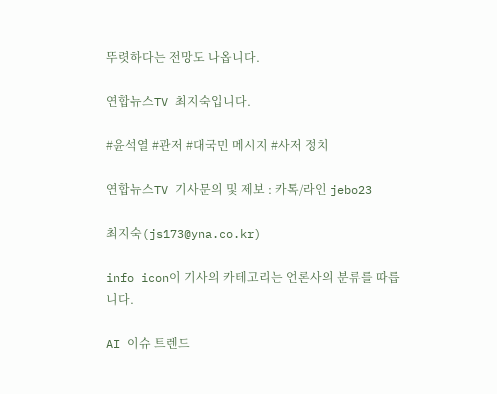뚜렷하다는 전망도 나옵니다.

연합뉴스TV 최지숙입니다.

#윤석열 #관저 #대국민 메시지 #사저 정치

연합뉴스TV 기사문의 및 제보 : 카톡/라인 jebo23

최지숙(js173@yna.co.kr)

info icon이 기사의 카테고리는 언론사의 분류를 따릅니다.

AI 이슈 트렌드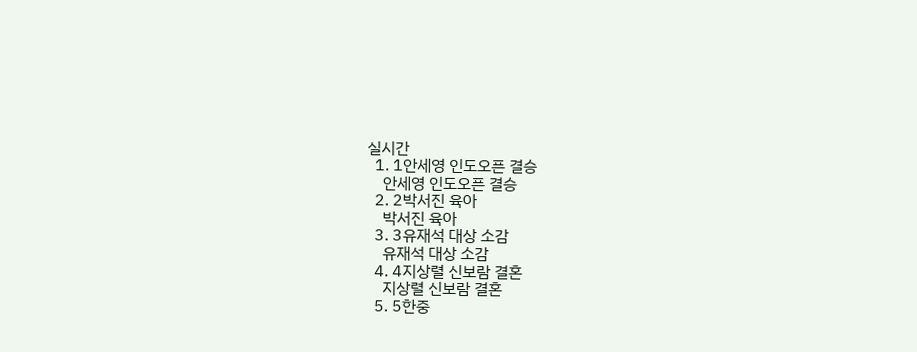실시간
  1. 1안세영 인도오픈 결승
    안세영 인도오픈 결승
  2. 2박서진 육아
    박서진 육아
  3. 3유재석 대상 소감
    유재석 대상 소감
  4. 4지상렬 신보람 결혼
    지상렬 신보람 결혼
  5. 5한중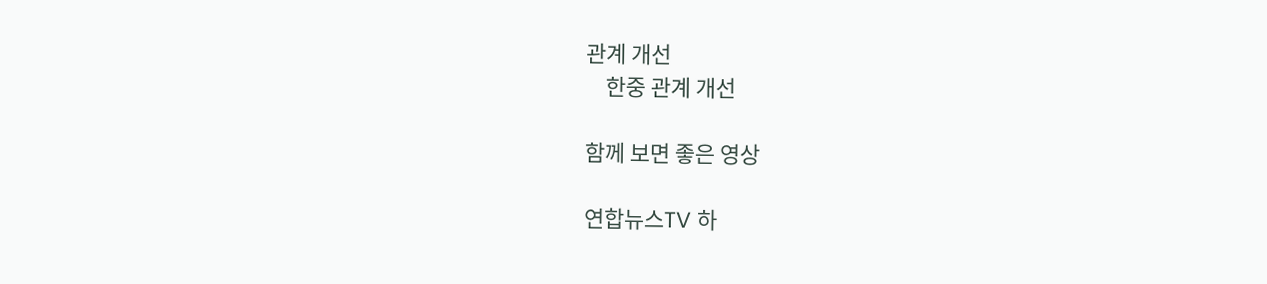관계 개선
    한중 관계 개선

함께 보면 좋은 영상

연합뉴스TV 하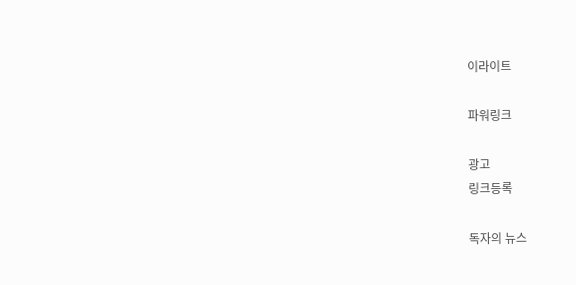이라이트

파워링크

광고
링크등록

독자의 뉴스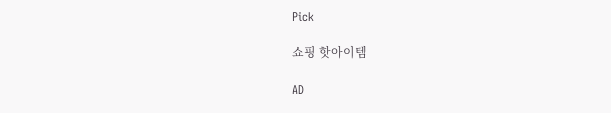Pick

쇼핑 핫아이템

AD